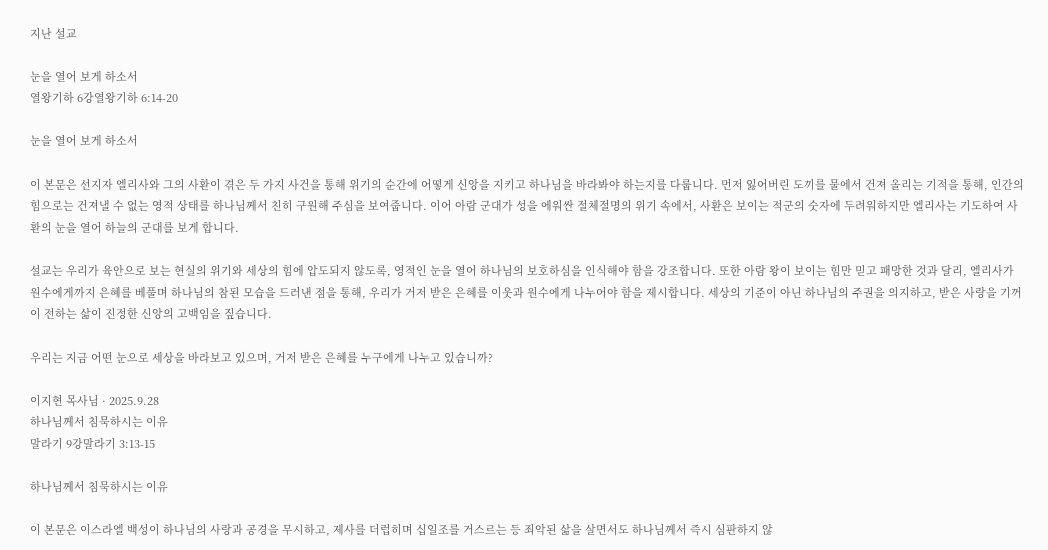지난 설교

눈을 열어 보게 하소서
열왕기하 6강열왕기하 6:14-20

눈을 열어 보게 하소서

이 본문은 선지자 엘리사와 그의 사환이 겪은 두 가지 사건을 통해 위기의 순간에 어떻게 신앙을 지키고 하나님을 바라봐야 하는지를 다룹니다. 먼저 잃어버린 도끼를 물에서 건져 올리는 기적을 통해, 인간의 힘으로는 건져낼 수 없는 영적 상태를 하나님께서 친히 구원해 주심을 보여줍니다. 이어 아람 군대가 성을 에워싼 절체절명의 위기 속에서, 사환은 보이는 적군의 숫자에 두려워하지만 엘리사는 기도하여 사환의 눈을 열어 하늘의 군대를 보게 합니다.

설교는 우리가 육안으로 보는 현실의 위기와 세상의 힘에 압도되지 않도록, 영적인 눈을 열어 하나님의 보호하심을 인식해야 함을 강조합니다. 또한 아람 왕이 보이는 힘만 믿고 패망한 것과 달리, 엘리사가 원수에게까지 은혜를 베풀며 하나님의 참된 모습을 드러낸 점을 통해, 우리가 거저 받은 은혜를 이웃과 원수에게 나누어야 함을 제시합니다. 세상의 기준이 아닌 하나님의 주권을 의지하고, 받은 사랑을 기꺼이 전하는 삶이 진정한 신앙의 고백임을 짚습니다.

우리는 지금 어떤 눈으로 세상을 바라보고 있으며, 거저 받은 은혜를 누구에게 나누고 있습니까?

이지현 목사님 · 2025.9.28
하나님께서 침묵하시는 이유
말라기 9강말라기 3:13-15

하나님께서 침묵하시는 이유

이 본문은 이스라엘 백성이 하나님의 사랑과 공경을 무시하고, 제사를 더럽히며 십일조를 거스르는 등 죄악된 삶을 살면서도 하나님께서 즉시 심판하지 않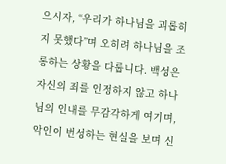으시자, “우리가 하나님을 괴롭히지 못했다”며 오히려 하나님을 조롱하는 상황을 다룹니다. 백성은 자신의 죄를 인정하지 않고 하나님의 인내를 무감각하게 여기며, 악인이 번성하는 현실을 보며 신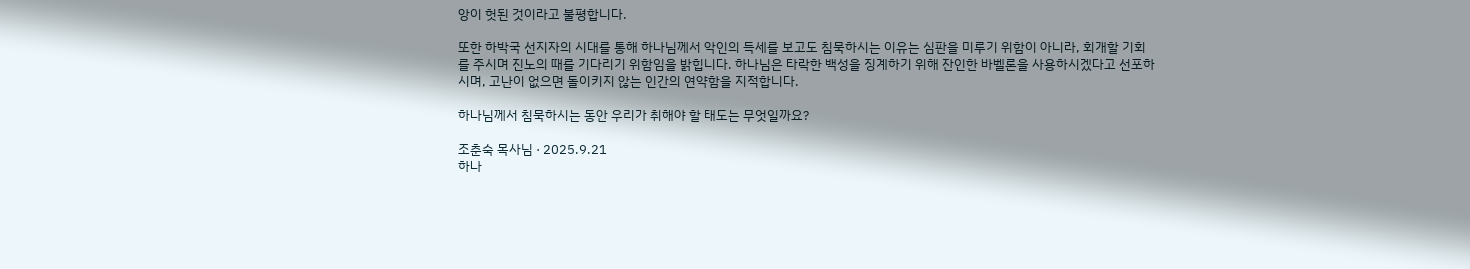앙이 헛된 것이라고 불평합니다.

또한 하박국 선지자의 시대를 통해 하나님께서 악인의 득세를 보고도 침묵하시는 이유는 심판을 미루기 위함이 아니라, 회개할 기회를 주시며 진노의 때를 기다리기 위함임을 밝힙니다. 하나님은 타락한 백성을 징계하기 위해 잔인한 바벨론을 사용하시겠다고 선포하시며, 고난이 없으면 돌이키지 않는 인간의 연약함을 지적합니다.

하나님께서 침묵하시는 동안 우리가 취해야 할 태도는 무엇일까요?

조춘숙 목사님 · 2025.9.21
하나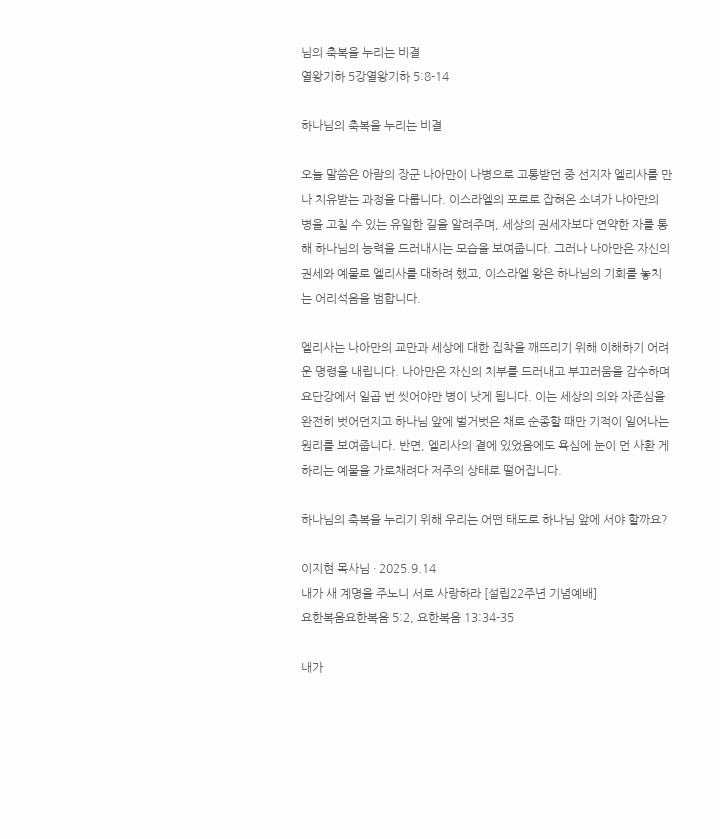님의 축복을 누리는 비결
열왕기하 5강열왕기하 5:8-14

하나님의 축복을 누리는 비결

오늘 말씀은 아람의 장군 나아만이 나병으로 고통받던 중 선지자 엘리사를 만나 치유받는 과정을 다룹니다. 이스라엘의 포로로 잡혀온 소녀가 나아만의 병을 고칠 수 있는 유일한 길을 알려주며, 세상의 권세자보다 연약한 자를 통해 하나님의 능력을 드러내시는 모습을 보여줍니다. 그러나 나아만은 자신의 권세와 예물로 엘리사를 대하려 했고, 이스라엘 왕은 하나님의 기회를 놓치는 어리석음을 범합니다.

엘리사는 나아만의 교만과 세상에 대한 집착을 깨뜨리기 위해 이해하기 어려운 명령을 내립니다. 나아만은 자신의 치부를 드러내고 부끄러움을 감수하며 요단강에서 일곱 번 씻어야만 병이 낫게 됩니다. 이는 세상의 의와 자존심을 완전히 벗어던지고 하나님 앞에 벌거벗은 채로 순종할 때만 기적이 일어나는 원리를 보여줍니다. 반면, 엘리사의 곁에 있었음에도 욕심에 눈이 먼 사환 게하리는 예물을 가로채려다 저주의 상태로 떨어집니다.

하나님의 축복을 누리기 위해 우리는 어떤 태도로 하나님 앞에 서야 할까요?

이지현 목사님 · 2025.9.14
내가 새 계명을 주노니 서로 사랑하라 [설립22주년 기념예배]
요한복음요한복음 5:2, 요한복음 13:34-35

내가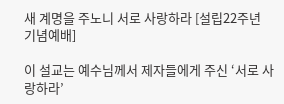새 계명을 주노니 서로 사랑하라 [설립22주년 기념예배]

이 설교는 예수님께서 제자들에게 주신 ‘서로 사랑하라’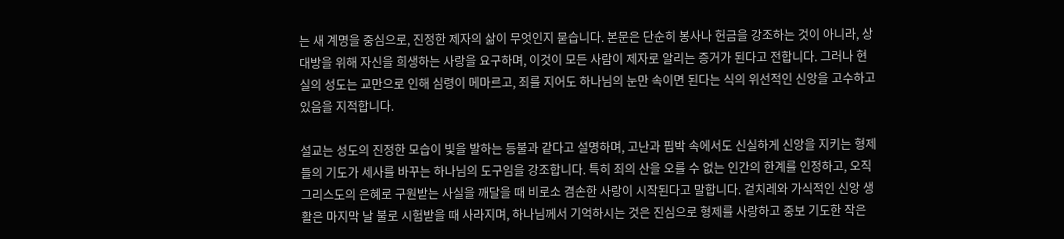는 새 계명을 중심으로, 진정한 제자의 삶이 무엇인지 묻습니다. 본문은 단순히 봉사나 헌금을 강조하는 것이 아니라, 상대방을 위해 자신을 희생하는 사랑을 요구하며, 이것이 모든 사람이 제자로 알리는 증거가 된다고 전합니다. 그러나 현실의 성도는 교만으로 인해 심령이 메마르고, 죄를 지어도 하나님의 눈만 속이면 된다는 식의 위선적인 신앙을 고수하고 있음을 지적합니다.

설교는 성도의 진정한 모습이 빛을 발하는 등불과 같다고 설명하며, 고난과 핍박 속에서도 신실하게 신앙을 지키는 형제들의 기도가 세사를 바꾸는 하나님의 도구임을 강조합니다. 특히 죄의 산을 오를 수 없는 인간의 한계를 인정하고, 오직 그리스도의 은혜로 구원받는 사실을 깨달을 때 비로소 겸손한 사랑이 시작된다고 말합니다. 겉치레와 가식적인 신앙 생활은 마지막 날 불로 시험받을 때 사라지며, 하나님께서 기억하시는 것은 진심으로 형제를 사랑하고 중보 기도한 작은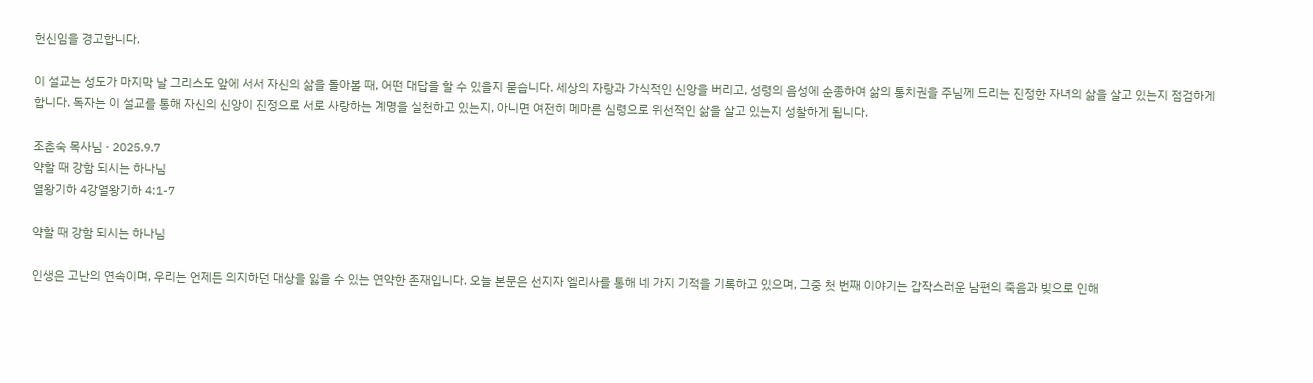헌신임을 경고합니다.

이 설교는 성도가 마지막 날 그리스도 앞에 서서 자신의 삶을 돌아볼 때, 어떤 대답을 할 수 있을지 묻습니다. 세상의 자랑과 가식적인 신앙을 버리고, 성령의 음성에 순종하여 삶의 통치권을 주님께 드리는 진정한 자녀의 삶을 살고 있는지 점검하게 합니다. 독자는 이 설교를 통해 자신의 신앙이 진정으로 서로 사랑하는 계명을 실천하고 있는지, 아니면 여전히 메마른 심령으로 위선적인 삶을 살고 있는지 성찰하게 됩니다.

조춘숙 목사님 · 2025.9.7
약할 때 강함 되시는 하나님
열왕기하 4강열왕기하 4:1-7

약할 때 강함 되시는 하나님

인생은 고난의 연속이며, 우리는 언제든 의지하던 대상을 잃을 수 있는 연약한 존재입니다. 오늘 본문은 선지자 엘리사를 통해 네 가지 기적을 기록하고 있으며, 그중 첫 번째 이야기는 갑작스러운 남편의 죽음과 빚으로 인해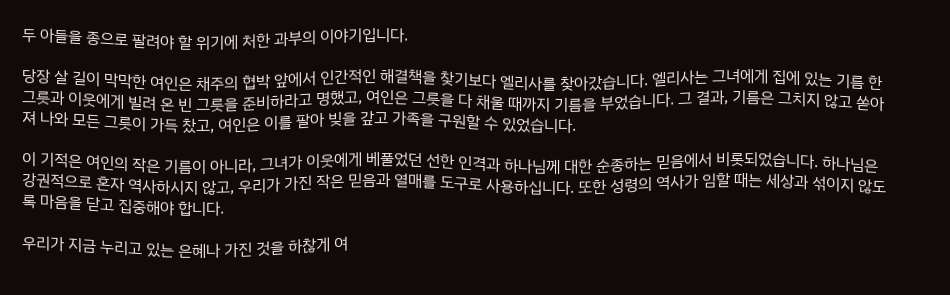두 아들을 종으로 팔려야 할 위기에 처한 과부의 이야기입니다.

당장 살 길이 막막한 여인은 채주의 협박 앞에서 인간적인 해결책을 찾기보다 엘리사를 찾아갔습니다. 엘리사는 그녀에게 집에 있는 기름 한 그릇과 이웃에게 빌려 온 빈 그릇을 준비하라고 명했고, 여인은 그릇을 다 채울 때까지 기름을 부었습니다. 그 결과, 기름은 그치지 않고 쏟아져 나와 모든 그릇이 가득 찼고, 여인은 이를 팔아 빚을 갚고 가족을 구원할 수 있었습니다.

이 기적은 여인의 작은 기름이 아니라, 그녀가 이웃에게 베풀었던 선한 인격과 하나님께 대한 순종하는 믿음에서 비롯되었습니다. 하나님은 강권적으로 혼자 역사하시지 않고, 우리가 가진 작은 믿음과 열매를 도구로 사용하십니다. 또한 성령의 역사가 임할 때는 세상과 섞이지 않도록 마음을 닫고 집중해야 합니다.

우리가 지금 누리고 있는 은혜나 가진 것을 하찮게 여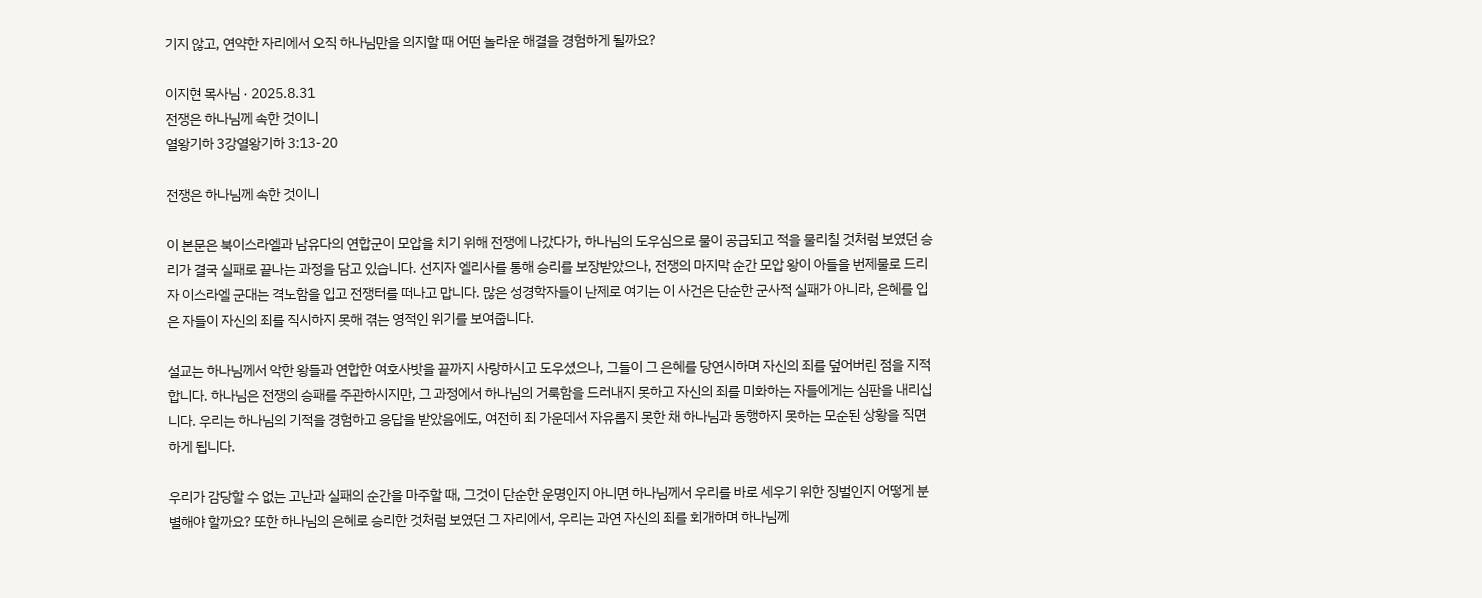기지 않고, 연약한 자리에서 오직 하나님만을 의지할 때 어떤 놀라운 해결을 경험하게 될까요?

이지현 목사님 · 2025.8.31
전쟁은 하나님께 속한 것이니
열왕기하 3강열왕기하 3:13-20

전쟁은 하나님께 속한 것이니

이 본문은 북이스라엘과 남유다의 연합군이 모압을 치기 위해 전쟁에 나갔다가, 하나님의 도우심으로 물이 공급되고 적을 물리칠 것처럼 보였던 승리가 결국 실패로 끝나는 과정을 담고 있습니다. 선지자 엘리사를 통해 승리를 보장받았으나, 전쟁의 마지막 순간 모압 왕이 아들을 번제물로 드리자 이스라엘 군대는 격노함을 입고 전쟁터를 떠나고 맙니다. 많은 성경학자들이 난제로 여기는 이 사건은 단순한 군사적 실패가 아니라, 은혜를 입은 자들이 자신의 죄를 직시하지 못해 겪는 영적인 위기를 보여줍니다.

설교는 하나님께서 악한 왕들과 연합한 여호사밧을 끝까지 사랑하시고 도우셨으나, 그들이 그 은혜를 당연시하며 자신의 죄를 덮어버린 점을 지적합니다. 하나님은 전쟁의 승패를 주관하시지만, 그 과정에서 하나님의 거룩함을 드러내지 못하고 자신의 죄를 미화하는 자들에게는 심판을 내리십니다. 우리는 하나님의 기적을 경험하고 응답을 받았음에도, 여전히 죄 가운데서 자유롭지 못한 채 하나님과 동행하지 못하는 모순된 상황을 직면하게 됩니다.

우리가 감당할 수 없는 고난과 실패의 순간을 마주할 때, 그것이 단순한 운명인지 아니면 하나님께서 우리를 바로 세우기 위한 징벌인지 어떻게 분별해야 할까요? 또한 하나님의 은혜로 승리한 것처럼 보였던 그 자리에서, 우리는 과연 자신의 죄를 회개하며 하나님께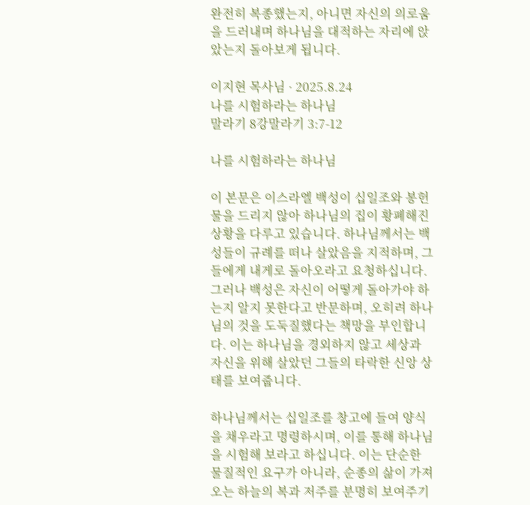완전히 복종했는지, 아니면 자신의 의로움을 드러내며 하나님을 대적하는 자리에 앉았는지 돌아보게 됩니다.

이지현 목사님 · 2025.8.24
나를 시험하라는 하나님
말라기 8강말라기 3:7-12

나를 시험하라는 하나님

이 본문은 이스라엘 백성이 십일조와 봉헌물을 드리지 않아 하나님의 집이 황폐해진 상황을 다루고 있습니다. 하나님께서는 백성들이 규례를 떠나 살았음을 지적하며, 그들에게 내게로 돌아오라고 요청하십니다. 그러나 백성은 자신이 어떻게 돌아가야 하는지 알지 못한다고 반문하며, 오히려 하나님의 것을 도둑질했다는 책망을 부인합니다. 이는 하나님을 경외하지 않고 세상과 자신을 위해 살았던 그들의 타락한 신앙 상태를 보여줍니다.

하나님께서는 십일조를 창고에 들여 양식을 채우라고 명령하시며, 이를 통해 하나님을 시험해 보라고 하십니다. 이는 단순한 물질적인 요구가 아니라, 순종의 삶이 가져오는 하늘의 복과 저주를 분명히 보여주기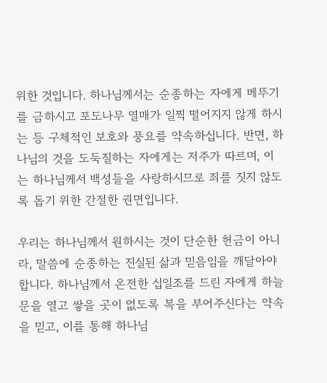위한 것입니다. 하나님께서는 순종하는 자에게 메뚜기를 금하시고 포도나무 열매가 일찍 떨어지지 않게 하시는 등 구체적인 보호와 풍요를 약속하십니다. 반면, 하나님의 것을 도둑질하는 자에게는 저주가 따르며, 이는 하나님께서 백성들을 사랑하시므로 죄를 짓지 않도록 돕기 위한 간절한 권면입니다.

우리는 하나님께서 원하시는 것이 단순한 헌금이 아니라, 말씀에 순종하는 진실된 삶과 믿음임을 깨달아야 합니다. 하나님께서 온전한 십일조를 드린 자에게 하늘 문을 열고 쌓을 곳이 없도록 복을 부어주신다는 약속을 믿고, 이를 통해 하나님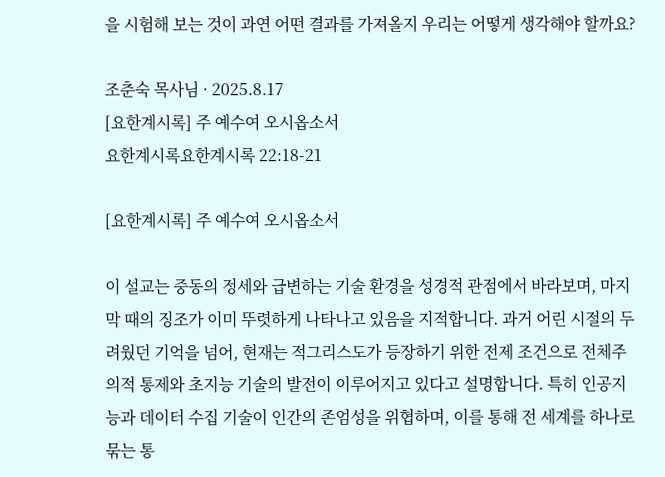을 시험해 보는 것이 과연 어떤 결과를 가져올지 우리는 어떻게 생각해야 할까요?

조춘숙 목사님 · 2025.8.17
[요한계시록] 주 예수여 오시옵소서
요한계시록요한계시록 22:18-21

[요한계시록] 주 예수여 오시옵소서

이 설교는 중동의 정세와 급변하는 기술 환경을 성경적 관점에서 바라보며, 마지막 때의 징조가 이미 뚜렷하게 나타나고 있음을 지적합니다. 과거 어린 시절의 두려웠던 기억을 넘어, 현재는 적그리스도가 등장하기 위한 전제 조건으로 전체주의적 통제와 초지능 기술의 발전이 이루어지고 있다고 설명합니다. 특히 인공지능과 데이터 수집 기술이 인간의 존엄성을 위협하며, 이를 통해 전 세계를 하나로 묶는 통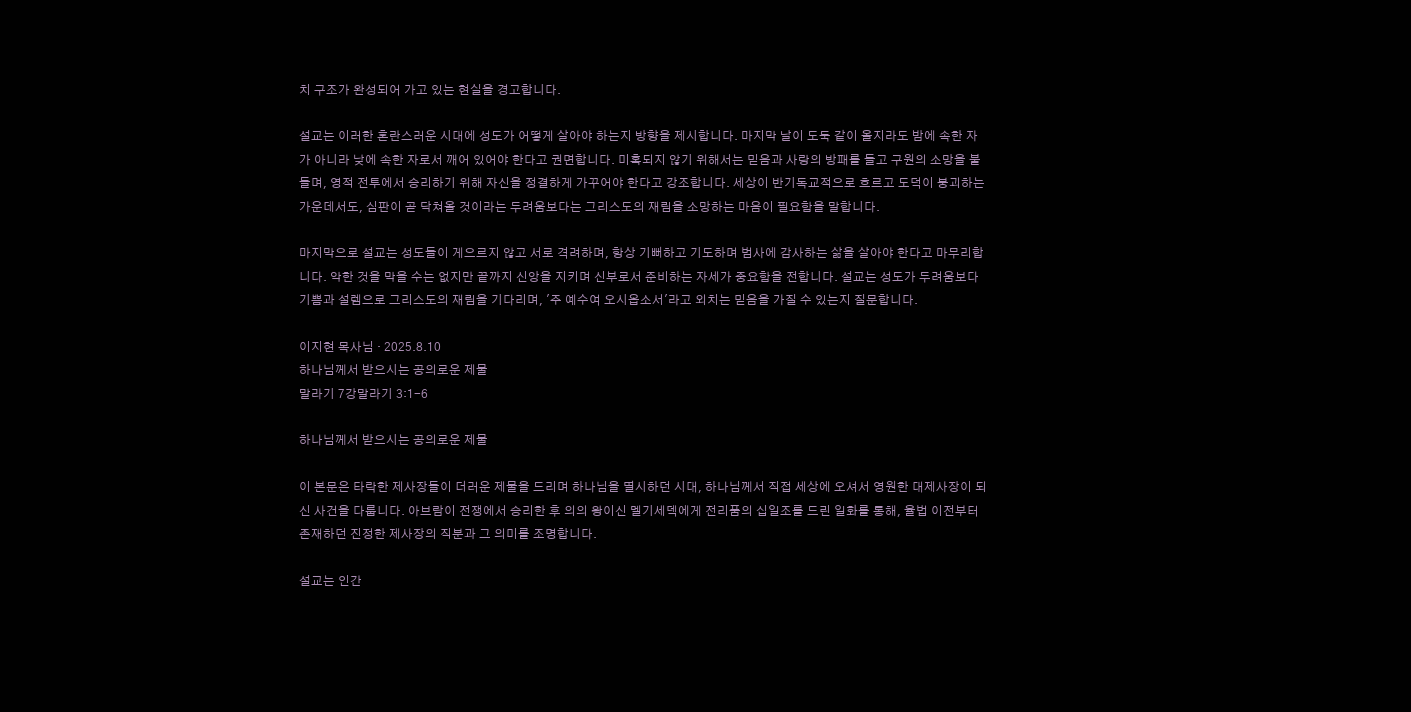치 구조가 완성되어 가고 있는 현실을 경고합니다.

설교는 이러한 혼란스러운 시대에 성도가 어떻게 살아야 하는지 방향을 제시합니다. 마지막 날이 도둑 같이 올지라도 밤에 속한 자가 아니라 낮에 속한 자로서 깨어 있어야 한다고 권면합니다. 미혹되지 않기 위해서는 믿음과 사랑의 방패를 들고 구원의 소망을 붙들며, 영적 전투에서 승리하기 위해 자신을 정결하게 가꾸어야 한다고 강조합니다. 세상이 반기독교적으로 흐르고 도덕이 붕괴하는 가운데서도, 심판이 곧 닥쳐올 것이라는 두려움보다는 그리스도의 재림을 소망하는 마음이 필요함을 말합니다.

마지막으로 설교는 성도들이 게으르지 않고 서로 격려하며, 항상 기뻐하고 기도하며 범사에 감사하는 삶을 살아야 한다고 마무리합니다. 악한 것을 막을 수는 없지만 끝까지 신앙을 지키며 신부로서 준비하는 자세가 중요함을 전합니다. 설교는 성도가 두려움보다 기쁨과 설렘으로 그리스도의 재림을 기다리며, '주 예수여 오시옵소서'라고 외치는 믿음을 가질 수 있는지 질문합니다.

이지현 목사님 · 2025.8.10
하나님께서 받으시는 공의로운 제물
말라기 7강말라기 3:1-6

하나님께서 받으시는 공의로운 제물

이 본문은 타락한 제사장들이 더러운 제물을 드리며 하나님을 멸시하던 시대, 하나님께서 직접 세상에 오셔서 영원한 대제사장이 되신 사건을 다룹니다. 아브람이 전쟁에서 승리한 후 의의 왕이신 멜기세덱에게 전리품의 십일조를 드린 일화를 통해, 율법 이전부터 존재하던 진정한 제사장의 직분과 그 의미를 조명합니다.

설교는 인간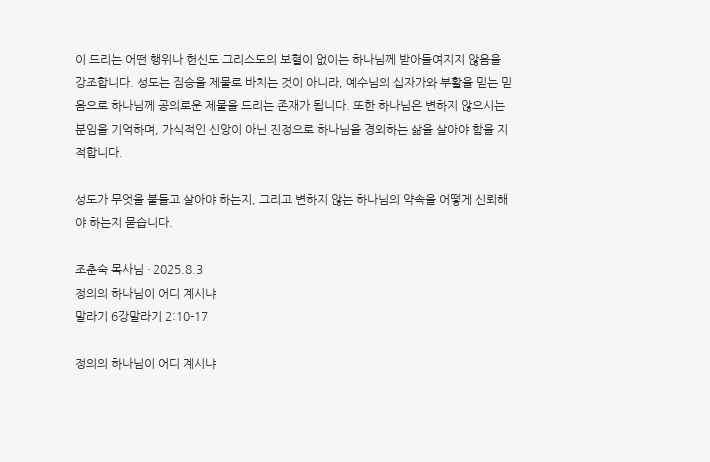이 드리는 어떤 행위나 헌신도 그리스도의 보혈이 없이는 하나님께 받아들여지지 않음을 강조합니다. 성도는 짐승을 제물로 바치는 것이 아니라, 예수님의 십자가와 부활을 믿는 믿음으로 하나님께 공의로운 제물을 드리는 존재가 됩니다. 또한 하나님은 변하지 않으시는 분임을 기억하며, 가식적인 신앙이 아닌 진정으로 하나님을 경외하는 삶을 살아야 함을 지적합니다.

성도가 무엇을 붙들고 살아야 하는지, 그리고 변하지 않는 하나님의 약속을 어떻게 신뢰해야 하는지 묻습니다.

조춘숙 목사님 · 2025.8.3
정의의 하나님이 어디 계시냐
말라기 6강말라기 2:10-17

정의의 하나님이 어디 계시냐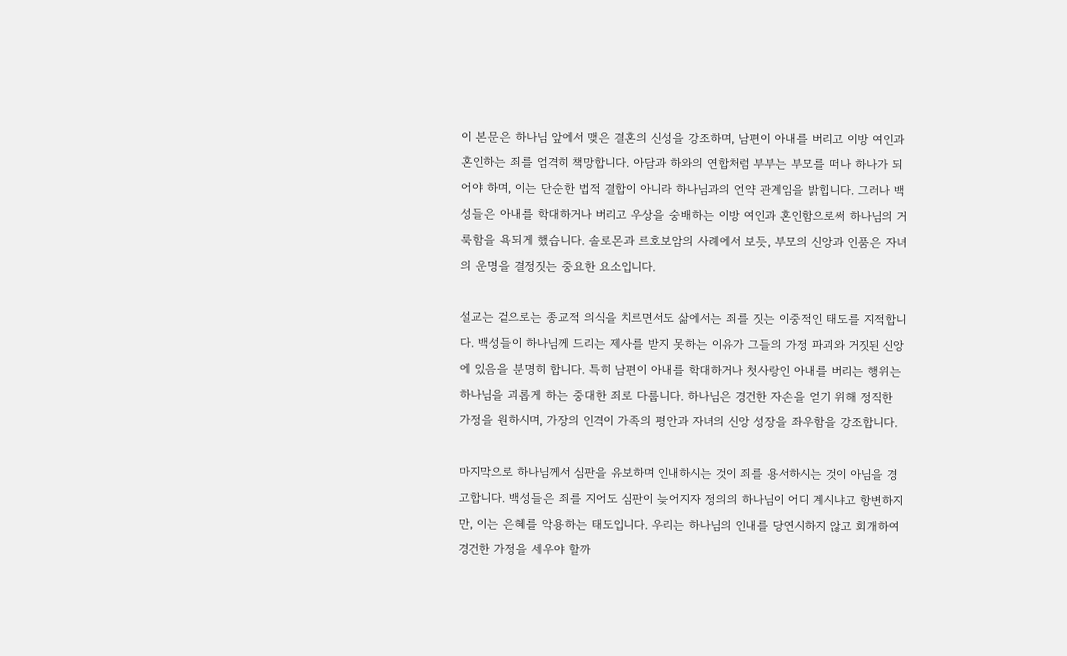이 본문은 하나님 앞에서 맺은 결혼의 신성을 강조하며, 남편이 아내를 버리고 이방 여인과 혼인하는 죄를 엄격히 책망합니다. 아담과 하와의 연합처럼 부부는 부모를 떠나 하나가 되어야 하며, 이는 단순한 법적 결합이 아니라 하나님과의 언약 관계임을 밝힙니다. 그러나 백성들은 아내를 학대하거나 버리고 우상을 숭배하는 이방 여인과 혼인함으로써 하나님의 거룩함을 욕되게 했습니다. 솔로몬과 르호보암의 사례에서 보듯, 부모의 신앙과 인품은 자녀의 운명을 결정짓는 중요한 요소입니다.

설교는 겉으로는 종교적 의식을 치르면서도 삶에서는 죄를 짓는 이중적인 태도를 지적합니다. 백성들이 하나님께 드리는 제사를 받지 못하는 이유가 그들의 가정 파괴와 거짓된 신앙에 있음을 분명히 합니다. 특히 남편이 아내를 학대하거나 첫사랑인 아내를 버리는 행위는 하나님을 괴롭게 하는 중대한 죄로 다룹니다. 하나님은 경건한 자손을 얻기 위해 정직한 가정을 원하시며, 가장의 인격이 가족의 평안과 자녀의 신앙 성장을 좌우함을 강조합니다.

마지막으로 하나님께서 심판을 유보하며 인내하시는 것이 죄를 용서하시는 것이 아님을 경고합니다. 백성들은 죄를 지어도 심판이 늦어지자 정의의 하나님이 어디 계시냐고 항변하지만, 이는 은혜를 악용하는 태도입니다. 우리는 하나님의 인내를 당연시하지 않고 회개하여 경건한 가정을 세우야 할까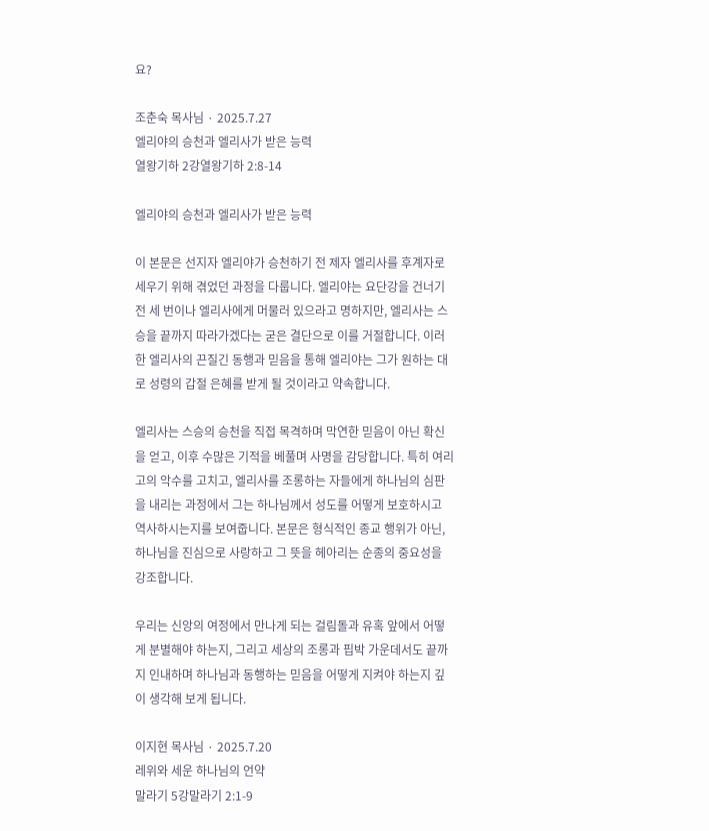요?

조춘숙 목사님 · 2025.7.27
엘리야의 승천과 엘리사가 받은 능력
열왕기하 2강열왕기하 2:8-14

엘리야의 승천과 엘리사가 받은 능력

이 본문은 선지자 엘리야가 승천하기 전 제자 엘리사를 후계자로 세우기 위해 겪었던 과정을 다룹니다. 엘리야는 요단강을 건너기 전 세 번이나 엘리사에게 머물러 있으라고 명하지만, 엘리사는 스승을 끝까지 따라가겠다는 굳은 결단으로 이를 거절합니다. 이러한 엘리사의 끈질긴 동행과 믿음을 통해 엘리야는 그가 원하는 대로 성령의 갑절 은혜를 받게 될 것이라고 약속합니다.

엘리사는 스승의 승천을 직접 목격하며 막연한 믿음이 아닌 확신을 얻고, 이후 수많은 기적을 베풀며 사명을 감당합니다. 특히 여리고의 악수를 고치고, 엘리사를 조롱하는 자들에게 하나님의 심판을 내리는 과정에서 그는 하나님께서 성도를 어떻게 보호하시고 역사하시는지를 보여줍니다. 본문은 형식적인 종교 행위가 아닌, 하나님을 진심으로 사랑하고 그 뜻을 헤아리는 순종의 중요성을 강조합니다.

우리는 신앙의 여정에서 만나게 되는 걸림돌과 유혹 앞에서 어떻게 분별해야 하는지, 그리고 세상의 조롱과 핍박 가운데서도 끝까지 인내하며 하나님과 동행하는 믿음을 어떻게 지켜야 하는지 깊이 생각해 보게 됩니다.

이지현 목사님 · 2025.7.20
레위와 세운 하나님의 언약
말라기 5강말라기 2:1-9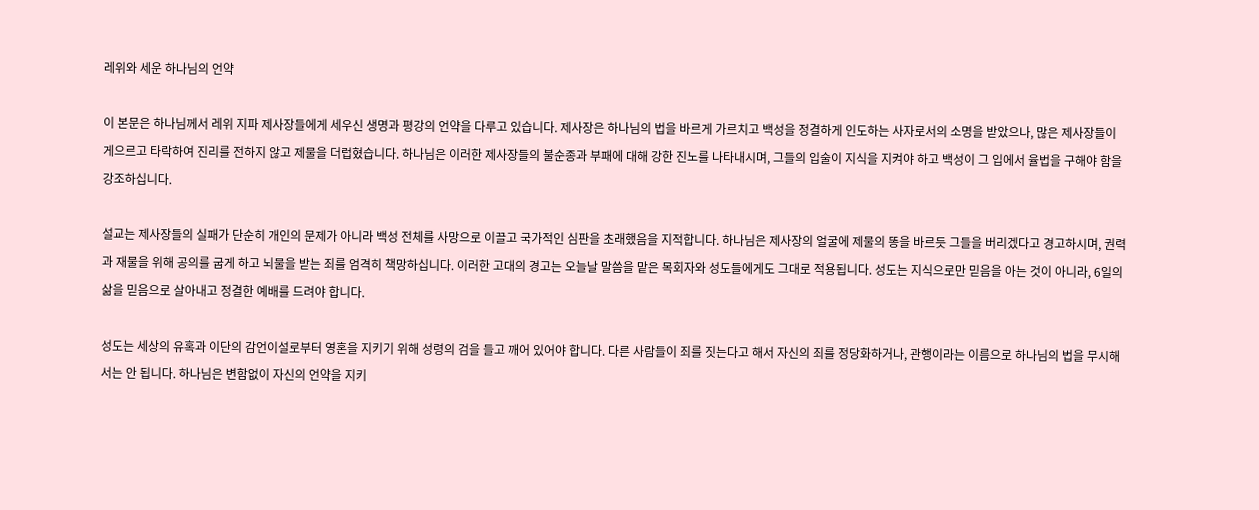레위와 세운 하나님의 언약

이 본문은 하나님께서 레위 지파 제사장들에게 세우신 생명과 평강의 언약을 다루고 있습니다. 제사장은 하나님의 법을 바르게 가르치고 백성을 정결하게 인도하는 사자로서의 소명을 받았으나, 많은 제사장들이 게으르고 타락하여 진리를 전하지 않고 제물을 더럽혔습니다. 하나님은 이러한 제사장들의 불순종과 부패에 대해 강한 진노를 나타내시며, 그들의 입술이 지식을 지켜야 하고 백성이 그 입에서 율법을 구해야 함을 강조하십니다.

설교는 제사장들의 실패가 단순히 개인의 문제가 아니라 백성 전체를 사망으로 이끌고 국가적인 심판을 초래했음을 지적합니다. 하나님은 제사장의 얼굴에 제물의 똥을 바르듯 그들을 버리겠다고 경고하시며, 권력과 재물을 위해 공의를 굽게 하고 뇌물을 받는 죄를 엄격히 책망하십니다. 이러한 고대의 경고는 오늘날 말씀을 맡은 목회자와 성도들에게도 그대로 적용됩니다. 성도는 지식으로만 믿음을 아는 것이 아니라, 6일의 삶을 믿음으로 살아내고 정결한 예배를 드려야 합니다.

성도는 세상의 유혹과 이단의 감언이설로부터 영혼을 지키기 위해 성령의 검을 들고 깨어 있어야 합니다. 다른 사람들이 죄를 짓는다고 해서 자신의 죄를 정당화하거나, 관행이라는 이름으로 하나님의 법을 무시해서는 안 됩니다. 하나님은 변함없이 자신의 언약을 지키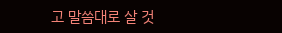고 말씀대로 살 것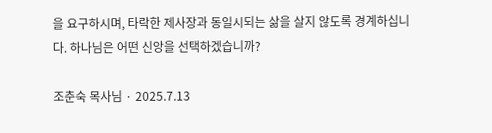을 요구하시며, 타락한 제사장과 동일시되는 삶을 살지 않도록 경계하십니다. 하나님은 어떤 신앙을 선택하겠습니까?

조춘숙 목사님 · 2025.7.13